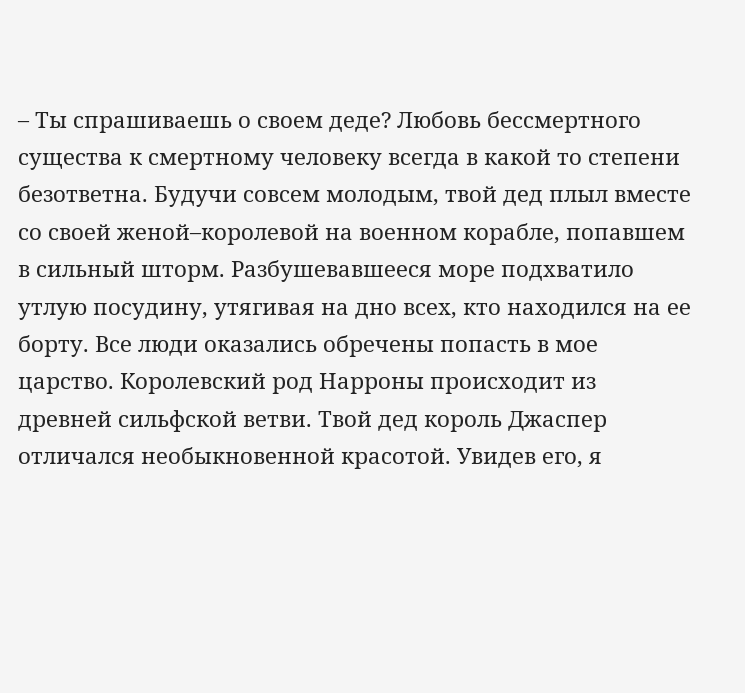– Ты спрашиваешь о своем деде? Любовь бессмертного существа к смертному человеку всегда в какой то степени безответна. Будучи совсем молодым, твой дед плыл вместе со своей женой–королевой на военном корабле, попавшем в сильный шторм. Разбушевавшееся море подхватило утлую посудину, утягивая на дно всех, кто находился на ее борту. Все люди оказались обречены попасть в мое царство. Королевский род Нарроны происходит из древней сильфской ветви. Твой дед король Джаспер отличался необыкновенной красотой. Увидев его, я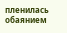пленилась обаянием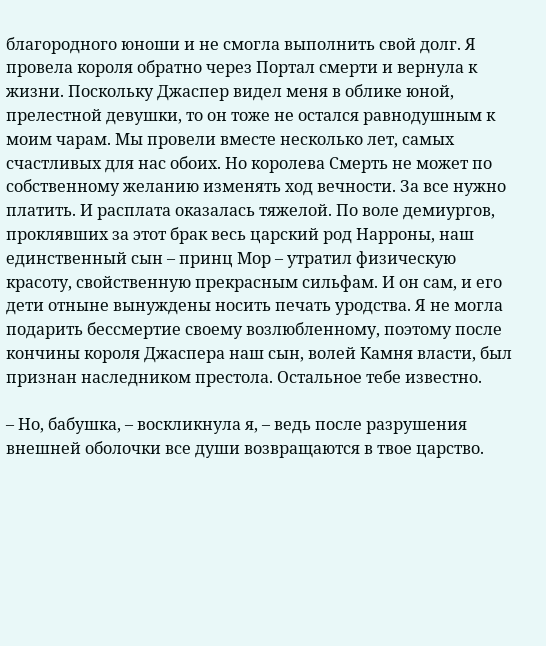благородного юноши и не смогла выполнить свой долг. Я провела короля обратно через Портал смерти и вернула к жизни. Поскольку Джаспер видел меня в облике юной, прелестной девушки, то он тоже не остался равнодушным к моим чарам. Мы провели вместе несколько лет, самых счастливых для нас обоих. Но королева Смерть не может по собственному желанию изменять ход вечности. За все нужно платить. И расплата оказалась тяжелой. По воле демиургов, проклявших за этот брак весь царский род Нарроны, наш единственный сын – принц Мор – утратил физическую красоту, свойственную прекрасным сильфам. И он сам, и его дети отныне вынуждены носить печать уродства. Я не могла подарить бессмертие своему возлюбленному, поэтому после кончины короля Джаспера наш сын, волей Камня власти, был признан наследником престола. Остальное тебе известно.

– Но, бабушка, – воскликнула я, – ведь после разрушения внешней оболочки все души возвращаются в твое царство.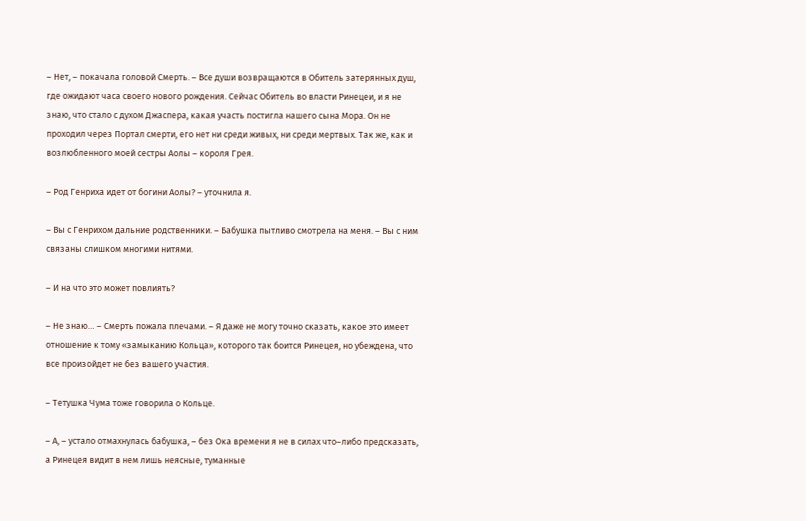– Нет, – покачала головой Смерть. – Все души возвращаются в Обитель затерянных душ, где ожидают часа своего нового рождения. Сейчас Обитель во власти Ринецеи, и я не знаю, что стало с духом Джаспера, какая участь постигла нашего сына Мора. Он не проходил через Портал смерти, его нет ни среди живых, ни среди мертвых. Так же, как и возлюбленного моей сестры Аолы – короля Грея.

– Род Генриха идет от богини Аолы? – уточнила я.

– Вы с Генрихом дальние родственники. – Бабушка пытливо смотрела на меня. – Вы с ним связаны слишком многими нитями.

– И на что это может повлиять?

– Не знаю… – Смерть пожала плечами. – Я даже не могу точно сказать, какое это имеет отношение к тому «замыканию Кольца», которого так боится Ринецея, но убеждена, что все произойдет не без вашего участия.

– Тетушка Чума тоже говорила о Кольце.

– А, – устало отмахнулась бабушка, – без Ока времени я не в силах что–либо предсказать, а Ринецея видит в нем лишь неясные, туманные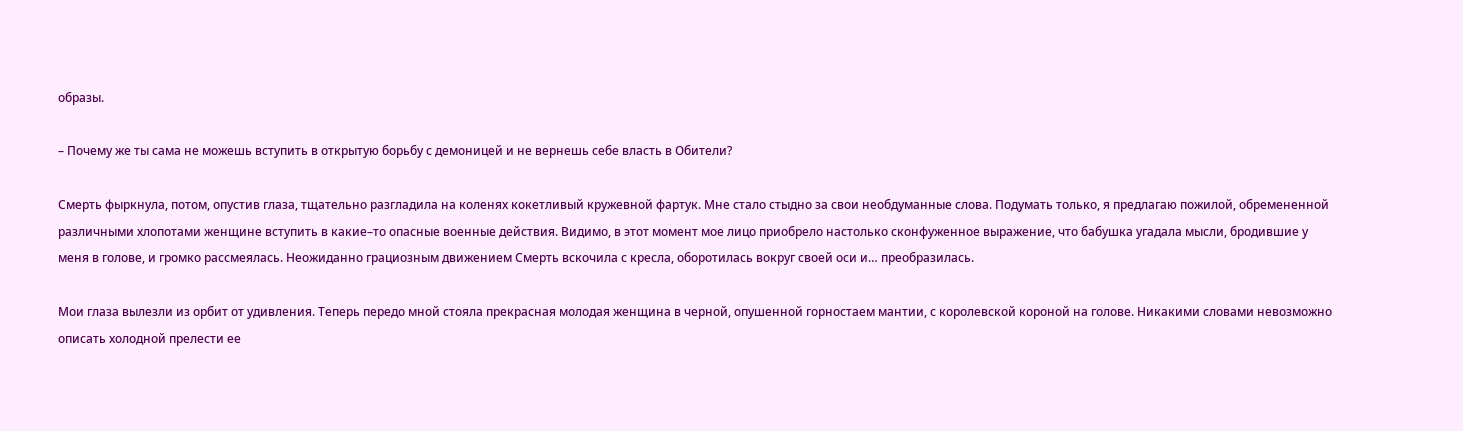образы.

– Почему же ты сама не можешь вступить в открытую борьбу с демоницей и не вернешь себе власть в Обители?

Смерть фыркнула, потом, опустив глаза, тщательно разгладила на коленях кокетливый кружевной фартук. Мне стало стыдно за свои необдуманные слова. Подумать только, я предлагаю пожилой, обремененной различными хлопотами женщине вступить в какие–то опасные военные действия. Видимо, в этот момент мое лицо приобрело настолько сконфуженное выражение, что бабушка угадала мысли, бродившие у меня в голове, и громко рассмеялась. Неожиданно грациозным движением Смерть вскочила с кресла, оборотилась вокруг своей оси и… преобразилась.

Мои глаза вылезли из орбит от удивления. Теперь передо мной стояла прекрасная молодая женщина в черной, опушенной горностаем мантии, с королевской короной на голове. Никакими словами невозможно описать холодной прелести ее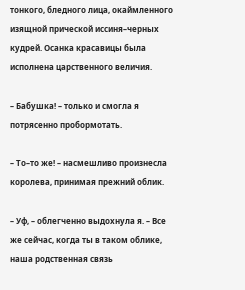тонкого, бледного лица, окаймленного изящной прической иссиня–черных кудрей. Осанка красавицы была исполнена царственного величия.

– Бабушка! – только и смогла я потрясенно пробормотать.

– То–то же! – насмешливо произнесла королева, принимая прежний облик.

– Уф, – облегченно выдохнула я. – Все же сейчас, когда ты в таком облике, наша родственная связь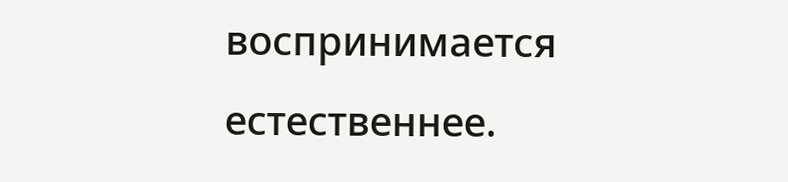воспринимается естественнее.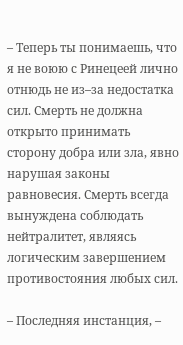– Теперь ты понимаешь, что я не воюю с Ринецеей лично отнюдь не из–за недостатка сил. Смерть не должна открыто принимать сторону добра или зла, явно нарушая законы равновесия. Смерть всегда вынуждена соблюдать нейтралитет, являясь логическим завершением противостояния любых сил.

– Последняя инстанция, –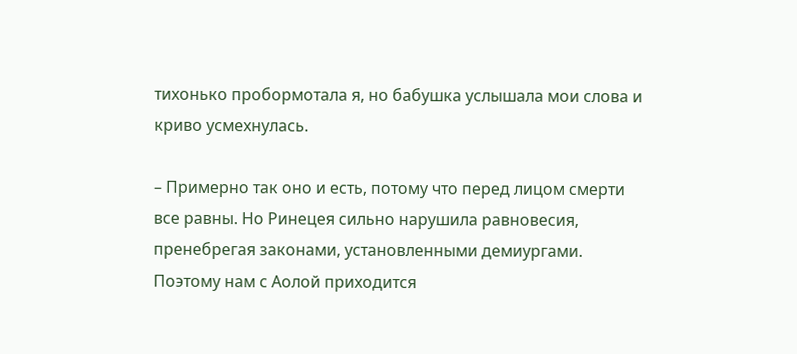тихонько пробормотала я, но бабушка услышала мои слова и криво усмехнулась.

– Примерно так оно и есть, потому что перед лицом смерти все равны. Но Ринецея сильно нарушила равновесия, пренебрегая законами, установленными демиургами. Поэтому нам с Аолой приходится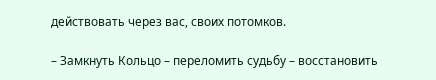действовать через вас, своих потомков.

– Замкнуть Кольцо – переломить судьбу – восстановить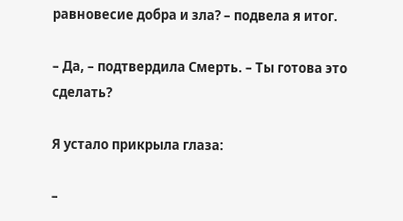равновесие добра и зла? – подвела я итог.

– Да, – подтвердила Смерть. – Ты готова это сделать?

Я устало прикрыла глаза:

–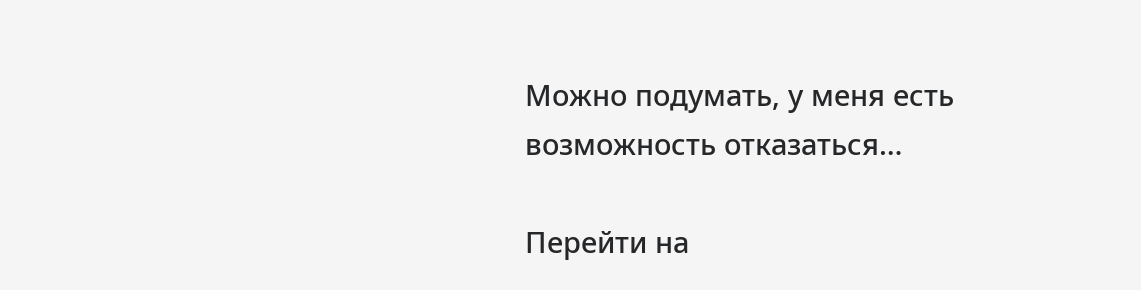Можно подумать, у меня есть возможность отказаться…

Перейти на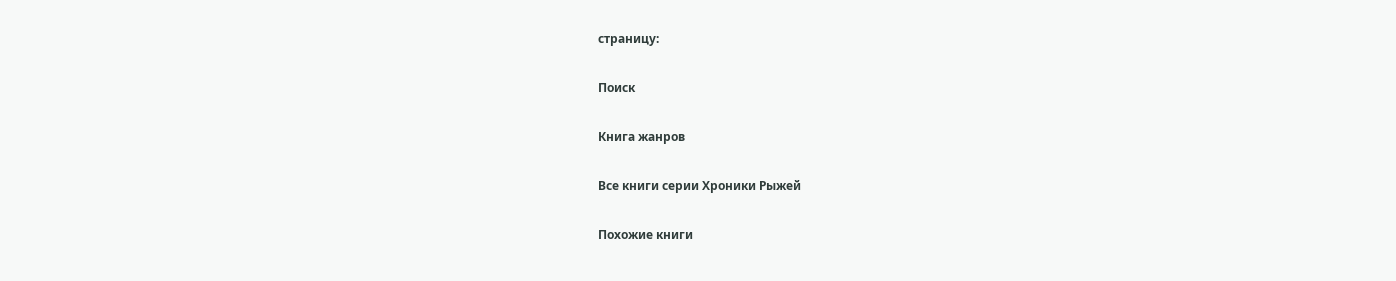страницу:

Поиск

Книга жанров

Все книги серии Хроники Рыжей

Похожие книги